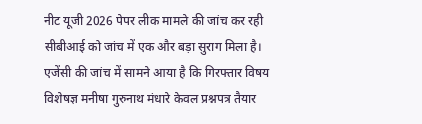नीट यूजी 2026 पेपर लीक मामले की जांच कर रही सीबीआई को जांच में एक और बड़ा सुराग मिला है। एजेंसी की जांच में सामने आया है कि गिरफ्तार विषय विशेषज्ञ मनीषा गुरुनाथ मंधारे केवल प्रश्नपत्र तैयार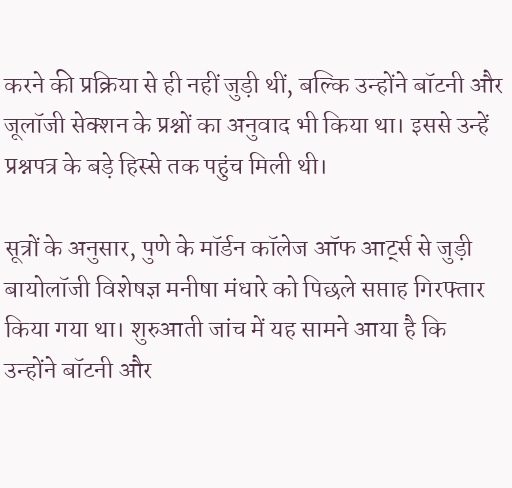करने की प्रक्रिया से ही नहीं जुड़ी थीं, बल्कि उन्होंने बॉटनी और जूलॉजी सेक्शन के प्रश्नों का अनुवाद भी किया था। इससे उन्हें प्रश्नपत्र के बड़े हिस्से तक पहुंच मिली थी।

सूत्रों के अनुसार, पुणे के मॉर्डन कॉलेज ऑफ आर्ट्स से जुड़ी बायोलॉजी विशेषज्ञ मनीषा मंधारे को पिछले सप्ताह गिरफ्तार किया गया था। शुरुआती जांच में यह सामने आया है कि उन्होंने बॉटनी और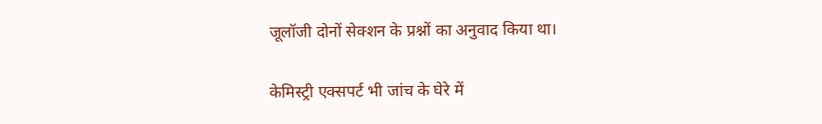जूलॉजी दोनों सेक्शन के प्रश्नों का अनुवाद किया था।

केमिस्ट्री एक्सपर्ट भी जांच के घेरे में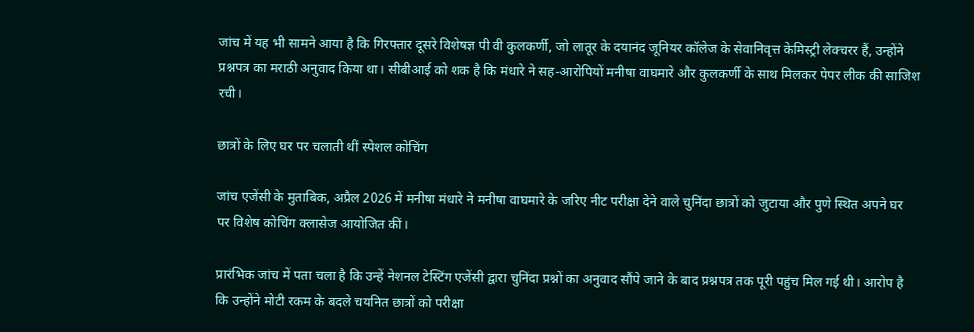जांच में यह भी सामने आया है कि गिरफ्तार दूसरे विशेषज्ञ पी वी कुलकर्णी, जो लातूर के दयानंद जूनियर कॉलेज के सेवानिवृत्त केमिस्ट्री लेक्चरर हैं, उन्होंने प्रश्नपत्र का मराठी अनुवाद किया था। सीबीआई को शक है कि मंधारे ने सह-आरोपियों मनीषा वाघमारे और कुलकर्णी के साथ मिलकर पेपर लीक की साजिश रची।

छात्रों के लिए घर पर चलाती थीं स्पेशल कोचिंग

जांच एजेंसी के मुताबिक, अप्रैल 2026 में मनीषा मंधारे ने मनीषा वाघमारे के जरिए नीट परीक्षा देने वाले चुनिंदा छात्रों को जुटाया और पुणे स्थित अपने घर पर विशेष कोचिंग क्लासेज आयोजित कीं।

प्रारंभिक जांच में पता चला है कि उन्हें नेशनल टेस्टिंग एजेंसी द्वारा चुनिंदा प्रश्नों का अनुवाद सौंपे जाने के बाद प्रश्नपत्र तक पूरी पहुंच मिल गई थी। आरोप है कि उन्होंने मोटी रकम के बदले चयनित छात्रों को परीक्षा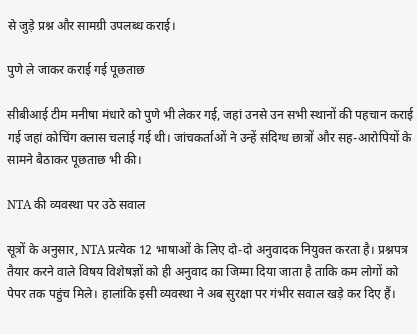से जुड़े प्रश्न और सामग्री उपलब्ध कराई।

पुणे ले जाकर कराई गई पूछताछ

सीबीआई टीम मनीषा मंधारे को पुणे भी लेकर गई, जहां उनसे उन सभी स्थानों की पहचान कराई गई जहां कोचिंग क्लास चलाई गई थी। जांचकर्ताओं ने उन्हें संदिग्ध छात्रों और सह-आरोपियों के सामने बैठाकर पूछताछ भी की।

NTA की व्यवस्था पर उठे सवाल

सूत्रों के अनुसार, NTA प्रत्येक 12 भाषाओं के लिए दो-दो अनुवादक नियुक्त करता है। प्रश्नपत्र तैयार करने वाले विषय विशेषज्ञों को ही अनुवाद का जिम्मा दिया जाता है ताकि कम लोगों को पेपर तक पहुंच मिले। हालांकि इसी व्यवस्था ने अब सुरक्षा पर गंभीर सवाल खड़े कर दिए हैं।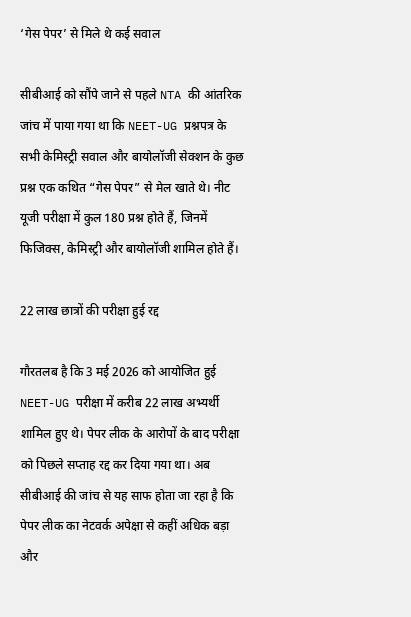‘गेस पेपर’ से मिले थे कई सवाल

सीबीआई को सौंपे जाने से पहले NTA की आंतरिक जांच में पाया गया था कि NEET-UG प्रश्नपत्र के सभी केमिस्ट्री सवाल और बायोलॉजी सेक्शन के कुछ प्रश्न एक कथित “गेस पेपर” से मेल खाते थे। नीट यूजी परीक्षा में कुल 180 प्रश्न होते हैं, जिनमें फिजिक्स, केमिस्ट्री और बायोलॉजी शामिल होते हैं।

22 लाख छात्रों की परीक्षा हुई रद्द

गौरतलब है कि 3 मई 2026 को आयोजित हुई NEET-UG परीक्षा में करीब 22 लाख अभ्यर्थी शामिल हुए थे। पेपर लीक के आरोपों के बाद परीक्षा को पिछले सप्ताह रद्द कर दिया गया था। अब सीबीआई की जांच से यह साफ होता जा रहा है कि पेपर लीक का नेटवर्क अपेक्षा से कहीं अधिक बड़ा और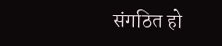संगठित हो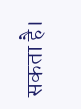सकता है।